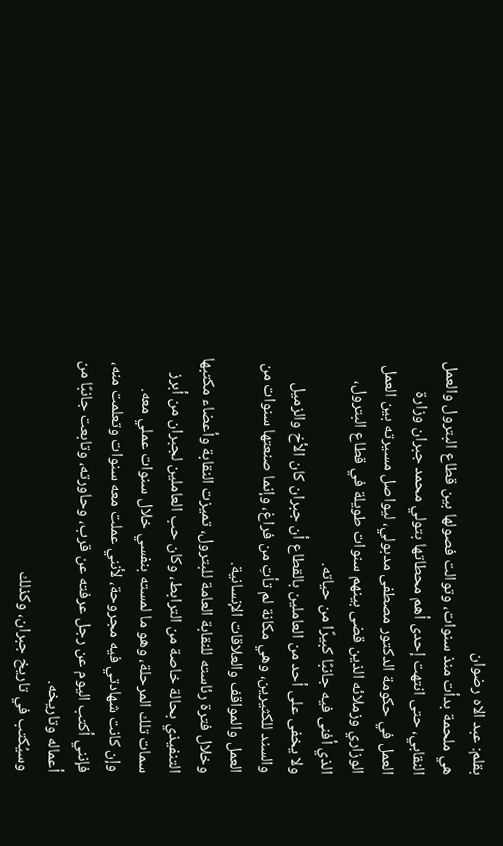بقلم: عبد الاه رضوان
هي ملحمة بدأت منذ سنوات، وتوالت فصولها بين قطاع البترول والعمل النقابي، حتى انتهت إحدى أهم محطاتها بتولي محمد جبران وزارة العمل في حكومة الدكتور مصطفى مدبولي، ليواصل مسيرته بين العمل الوزاري وزملائه الذين قضى بينهم سنوات طويلة في قطاع البترول، الذي أفنى فيه جانبًا كبيرًا من حياته.
ولا يخفى على أحد من العاملين بالقطاع أن جبران كان الأخ والزميل والسند للكثيرين، وهي مكانة لم تأتِ من فراغ، وإنما صنعتها سنوات من العمل والمواقف والعلاقات الإنسانية.
وخلال فترة رئاسته للنقابة العامة للبترول، تميزت النقابة وأعضاء مكتبها التنفيذي بحالة خاصة من الترابط، وكان حب العاملين لجبران من أبرز سمات تلك المرحلة، وهو ما لمسته بنفسي خلال سنوات عملي معه.
وإن كانت شهادتي فيه مجروحة، لأنني عملت معه سنوات وتعلمت منه، فإنني أكتب اليوم عن رجل عرفته عن قرب، وحاورته، وتابعت جانبًا من أعماله وتاريخه.
وسيُكتب في تاريخ جبران، وكذلك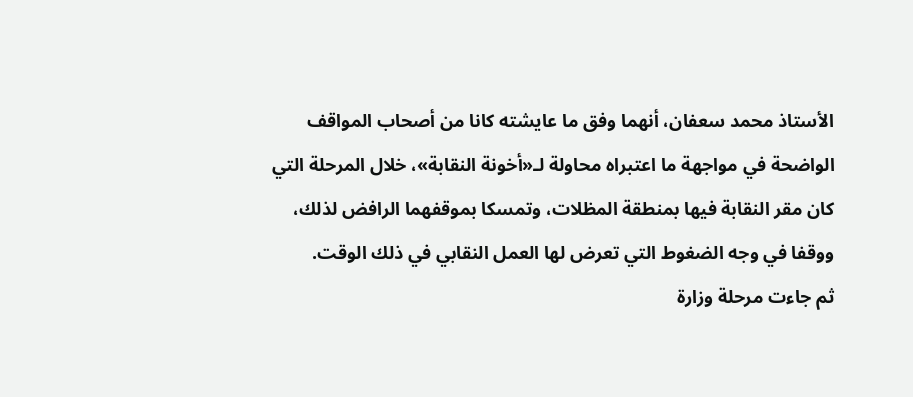الأستاذ محمد سعفان، أنهما وفق ما عايشته كانا من أصحاب المواقف الواضحة في مواجهة ما اعتبراه محاولة لـ«أخونة النقابة»، خلال المرحلة التي كان مقر النقابة فيها بمنطقة المظلات، وتمسكا بموقفهما الرافض لذلك، ووقفا في وجه الضغوط التي تعرض لها العمل النقابي في ذلك الوقت.
ثم جاءت مرحلة وزارة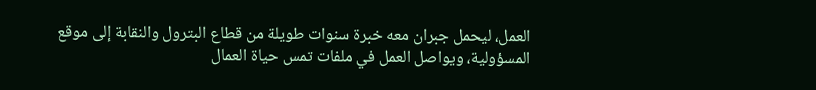العمل، ليحمل جبران معه خبرة سنوات طويلة من قطاع البترول والنقابة إلى موقع المسؤولية، ويواصل العمل في ملفات تمس حياة العمال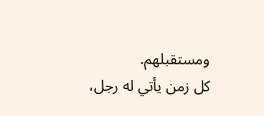ومستقبلهم.
كل زمن يأتي له رجل،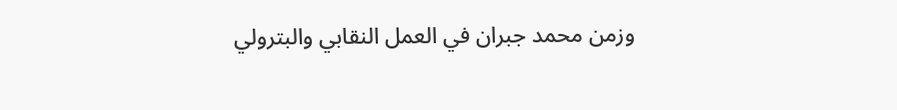وزمن محمد جبران في العمل النقابي والبترولي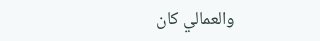والعمالي كان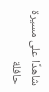شاهدًا على مسيرة حافلة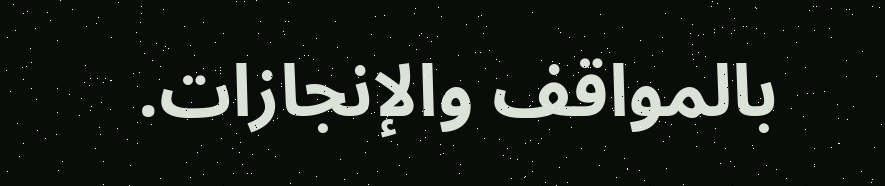بالمواقف والإنجازات.